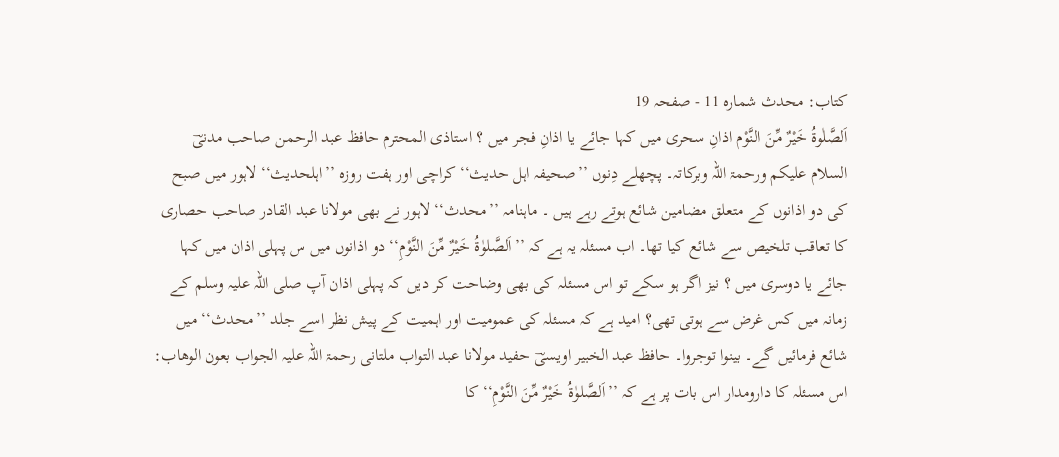کتاب: محدث شمارہ 11 - صفحہ 19
اَلصَّلٰوۃُ خَیْرٌ مِّنَ النَّوْم اذانِ سحری میں کہا جائے یا اذانِ فجر میں ؟ استاذی المحترم حافظ عبد الرحمن صاحب مدنیؔ السلام علیکم ورحمۃ اللہ وبرکاتہ۔ پچھلے دِنوں ’’صحیفہ اہل حدیث‘‘ کراچی اور ہفت روزہ ’’اہلحدیث‘‘ لاہور میں صبح کی دو اذانوں کے متعلق مضامین شائع ہوتے رہے ہیں ۔ ماہنامہ ’’محدث‘‘ لاہور نے بھی مولانا عبد القادر صاحب حصاری کا تعاقب تلخیص سے شائع کیا تھا۔ اب مسئلہ یہ ہے کہ ’’اَلصَّلوٰۃُ خَیْرٌ مِّنَ النَّوْمِ‘‘ دو اذانوں میں س پہلی اذان میں کہا جائے یا دوسری میں ؟ نیز اگر ہو سکے تو اس مسئلہ کی بھی وضاحت کر دیں کہ پہلی اذان آپ صلی اللہ علیہ وسلم کے زمانہ میں کس غرض سے ہوتی تھی؟ امید ہے کہ مسئلہ کی عمومیت اور اہمیت کے پیش نظر اسے جلد ’’محدث‘‘ میں شائع فرمائیں گے۔ بینوا توجروا۔ حافظ عبد الخبیر اویسیؔ حفید مولانا عبد التواب ملتانی رحمۃ اللہ علیہ الجواب بعون الوھاب: اس مسئلہ کا دارومدار اس بات پر ہے کہ ’’اَلصَّلوٰۃُ خَیْرٌ مِّنَ النَّوْمِ‘‘ کا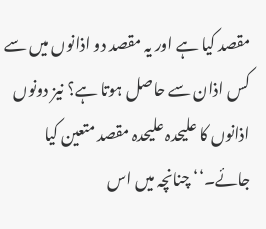مقصد کیا ہے اور یہ مقصد دو اذانوں میں سے کس اذان سے حاصل ہوتا ہے؟ نیز دونوں اذانوں کا علیحدہ علیحدہ مقصد متعین کیا جائے۔‘‘ چنانچہ میں اس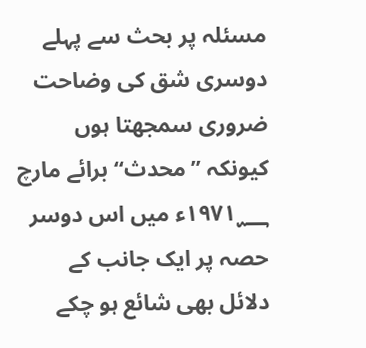مسئلہ پر بحث سے پہلے دوسری شق کی وضاحت ضروری سمجھتا ہوں کیونکہ ’’محدث‘‘ برائے مارچ ۱۹۷۱؁ء میں اس دوسر حصہ پر ایک جانب کے دلائل بھی شائع ہو چکے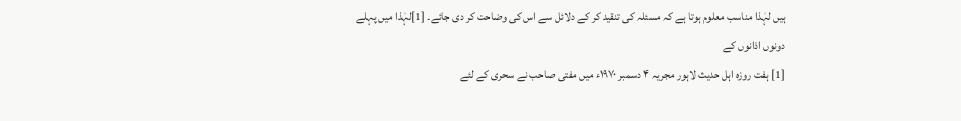ہیں لہٰذا مناسب معلوم ہوتا ہے کہ مسئلہ کی تنقید کر کے دلائل سے اس کی وضاحت کر دی جائے۔ [1]لہٰذا میں پہلے دونوں اذانوں کے
[1] ہفت روزہ اہل حدیث لاہور مجریہ ۴ دسمبر ۱۹۷۰ء میں مفتی صاحب نے سحری کے لئے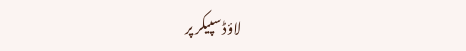لاؤڈ سپیکر پر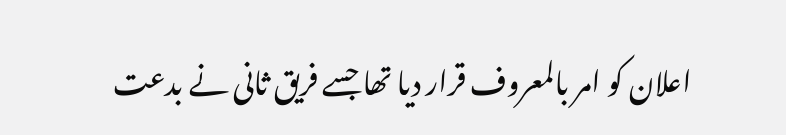اعلان کو امر بالمعروف قرار دیا تھا جسے فریق ثانی نے بدعت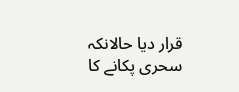قرار دیا حالانکہ سحری پکانے کا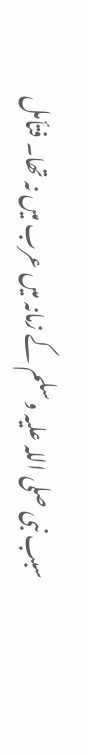سبب نبی صلی اللہ علیہ وسلم کے زمانہ میں عرب میں نہ تھا۔ فتأمل